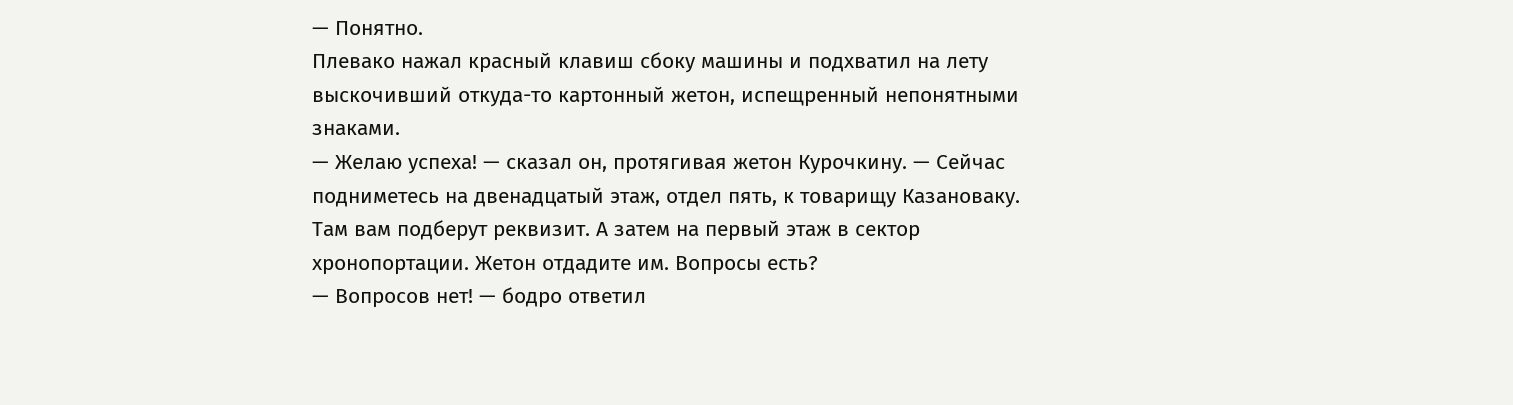— Понятно.
Плевако нажал красный клавиш сбоку машины и подхватил на лету выскочивший откуда-то картонный жетон, испещренный непонятными знаками.
— Желаю успеха! — сказал он, протягивая жетон Курочкину. — Сейчас подниметесь на двенадцатый этаж, отдел пять, к товарищу Казановаку. Там вам подберут реквизит. А затем на первый этаж в сектор хронопортации. Жетон отдадите им. Вопросы есть?
— Вопросов нет! — бодро ответил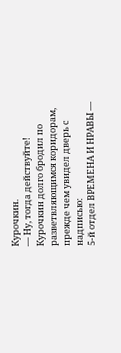Курочкин.
— Ну, тогда действуйте!
Курочкин долго бродил по разветвляющимся коридорам, прежде чем увидел дверь с надписью:
5-й отдел ВРЕМЕНА И НРАВЫ —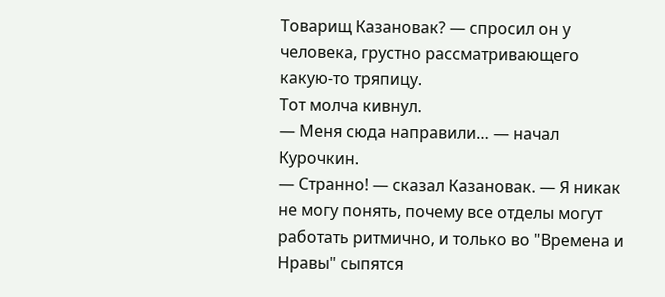Товарищ Казановак? — спросил он у человека, грустно рассматривающего какую-то тряпицу.
Тот молча кивнул.
— Меня сюда направили… — начал Курочкин.
— Странно! — сказал Казановак. — Я никак не могу понять, почему все отделы могут работать ритмично, и только во "Времена и Нравы" сыпятся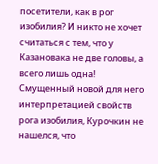посетители, как в рог изобилия? И никто не хочет считаться с тем, что у Казановака не две головы, а всего лишь одна!
Смущенный новой для него интерпретацией свойств рога изобилия, Курочкин не нашелся, что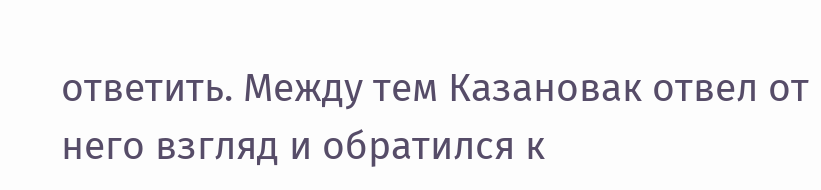ответить. Между тем Казановак отвел от него взгляд и обратился к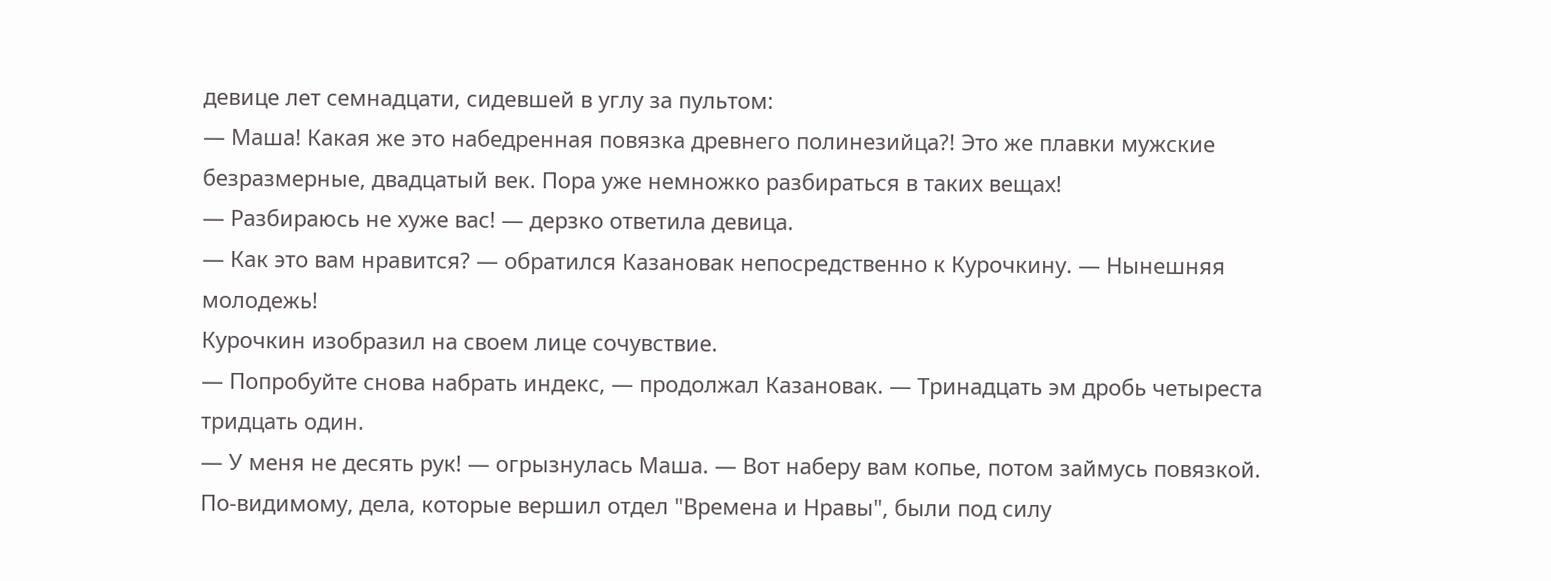девице лет семнадцати, сидевшей в углу за пультом:
— Маша! Какая же это набедренная повязка древнего полинезийца?! Это же плавки мужские безразмерные, двадцатый век. Пора уже немножко разбираться в таких вещах!
— Разбираюсь не хуже вас! — дерзко ответила девица.
— Как это вам нравится? — обратился Казановак непосредственно к Курочкину. — Нынешняя молодежь!
Курочкин изобразил на своем лице сочувствие.
— Попробуйте снова набрать индекс, — продолжал Казановак. — Тринадцать эм дробь четыреста тридцать один.
— У меня не десять рук! — огрызнулась Маша. — Вот наберу вам копье, потом займусь повязкой.
По-видимому, дела, которые вершил отдел "Времена и Нравы", были под силу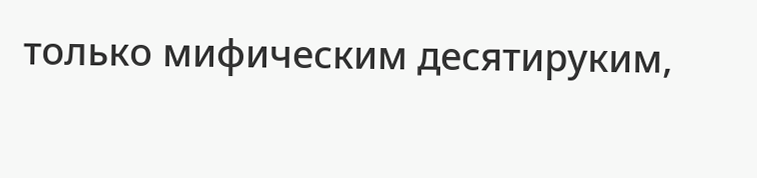только мифическим десятируким,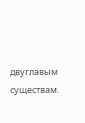двуглавым существам.